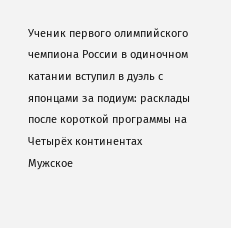Ученик первого олимпийского чемпиона России в одиночном катании вступил в дуэль с японцами за подиум: расклады после короткой программы на Четырёх континентах
Мужское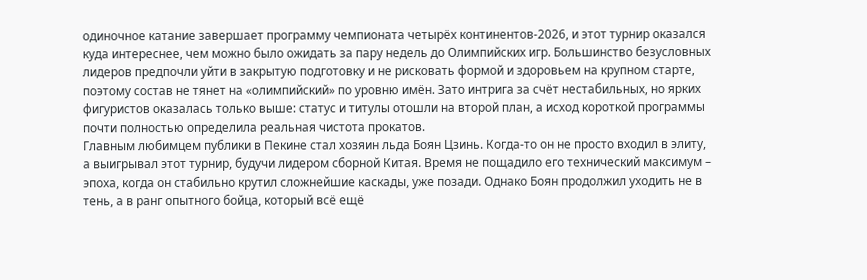одиночное катание завершает программу чемпионата четырёх континентов‑2026, и этот турнир оказался куда интереснее, чем можно было ожидать за пару недель до Олимпийских игр. Большинство безусловных лидеров предпочли уйти в закрытую подготовку и не рисковать формой и здоровьем на крупном старте, поэтому состав не тянет на «олимпийский» по уровню имён. Зато интрига за счёт нестабильных, но ярких фигуристов оказалась только выше: статус и титулы отошли на второй план, а исход короткой программы почти полностью определила реальная чистота прокатов.
Главным любимцем публики в Пекине стал хозяин льда Боян Цзинь. Когда‑то он не просто входил в элиту, а выигрывал этот турнир, будучи лидером сборной Китая. Время не пощадило его технический максимум – эпоха, когда он стабильно крутил сложнейшие каскады, уже позади. Однако Боян продолжил уходить не в тень, а в ранг опытного бойца, который всё ещё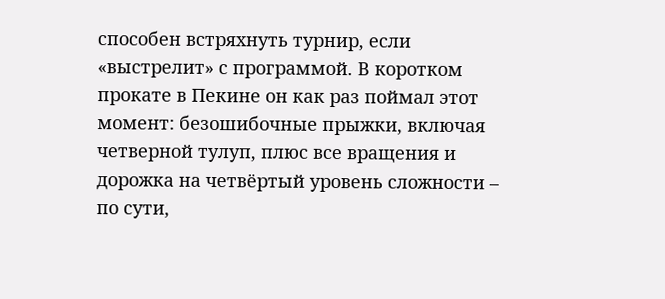способен встряхнуть турнир, если «выстрелит» с программой. В коротком прокате в Пекине он как раз поймал этот момент: безошибочные прыжки, включая четверной тулуп, плюс все вращения и дорожка на четвёртый уровень сложности – по сути,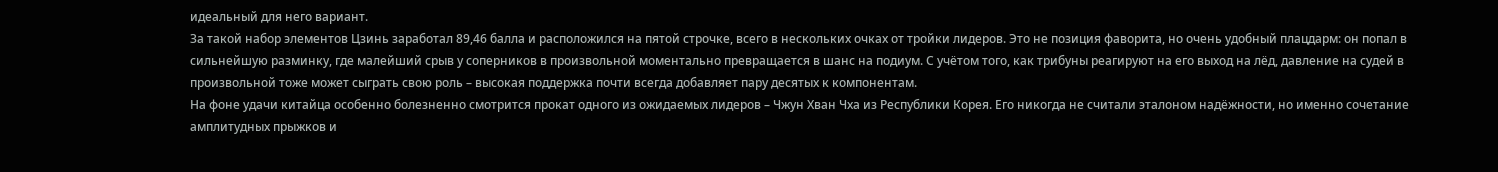идеальный для него вариант.
За такой набор элементов Цзинь заработал 89,46 балла и расположился на пятой строчке, всего в нескольких очках от тройки лидеров. Это не позиция фаворита, но очень удобный плацдарм: он попал в сильнейшую разминку, где малейший срыв у соперников в произвольной моментально превращается в шанс на подиум. С учётом того, как трибуны реагируют на его выход на лёд, давление на судей в произвольной тоже может сыграть свою роль – высокая поддержка почти всегда добавляет пару десятых к компонентам.
На фоне удачи китайца особенно болезненно смотрится прокат одного из ожидаемых лидеров – Чжун Хван Чха из Республики Корея. Его никогда не считали эталоном надёжности, но именно сочетание амплитудных прыжков и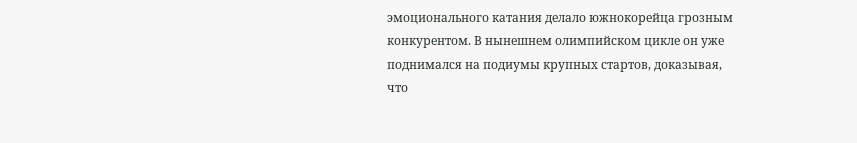эмоционального катания делало южнокорейца грозным конкурентом. В нынешнем олимпийском цикле он уже поднимался на подиумы крупных стартов, доказывая, что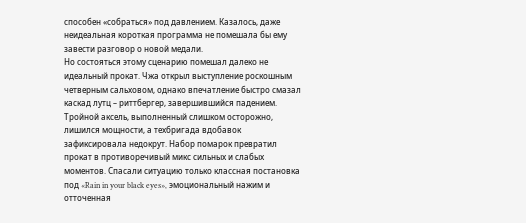способен «собраться» под давлением. Казалось, даже неидеальная короткая программа не помешала бы ему завести разговор о новой медали.
Но состояться этому сценарию помешал далеко не идеальный прокат. Чжа открыл выступление роскошным четверным сальховом, однако впечатление быстро смазал каскад лутц – риттбергер, завершившийся падением. Тройной аксель, выполненный слишком осторожно, лишился мощности, а техбригада вдобавок зафиксировала недокрут. Набор помарок превратил прокат в противоречивый микс сильных и слабых моментов. Спасали ситуацию только классная постановка под «Rain in your black eyes», эмоциональный нажим и отточенная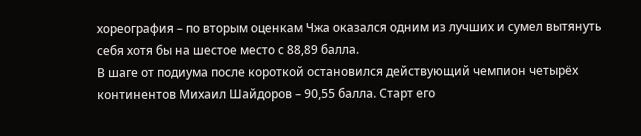хореография – по вторым оценкам Чжа оказался одним из лучших и сумел вытянуть себя хотя бы на шестое место с 88,89 балла.
В шаге от подиума после короткой остановился действующий чемпион четырёх континентов Михаил Шайдоров – 90,55 балла. Старт его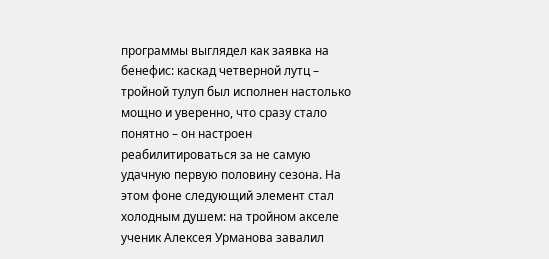программы выглядел как заявка на бенефис: каскад четверной лутц – тройной тулуп был исполнен настолько мощно и уверенно, что сразу стало понятно – он настроен реабилитироваться за не самую удачную первую половину сезона. На этом фоне следующий элемент стал холодным душем: на тройном акселе ученик Алексея Урманова завалил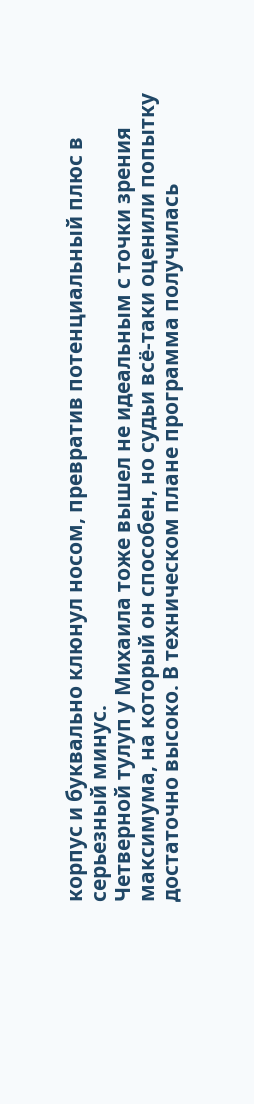корпус и буквально клюнул носом, превратив потенциальный плюс в серьезный минус.
Четверной тулуп у Михаила тоже вышел не идеальным с точки зрения максимума, на который он способен, но судьи всё-таки оценили попытку достаточно высоко. В техническом плане программа получилась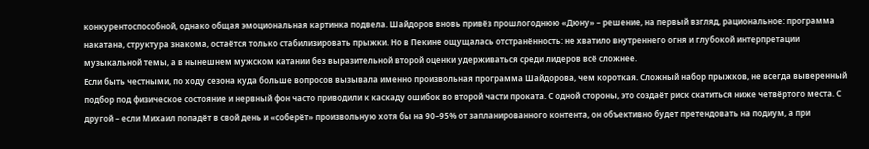конкурентоспособной, однако общая эмоциональная картинка подвела. Шайдоров вновь привёз прошлогоднюю «Дюну» – решение, на первый взгляд, рациональное: программа накатана, структура знакома, остаётся только стабилизировать прыжки. Но в Пекине ощущалась отстранённость: не хватило внутреннего огня и глубокой интерпретации музыкальной темы, а в нынешнем мужском катании без выразительной второй оценки удерживаться среди лидеров всё сложнее.
Если быть честными, по ходу сезона куда больше вопросов вызывала именно произвольная программа Шайдорова, чем короткая. Сложный набор прыжков, не всегда выверенный подбор под физическое состояние и нервный фон часто приводили к каскаду ошибок во второй части проката. С одной стороны, это создаёт риск скатиться ниже четвёртого места. С другой – если Михаил попадёт в свой день и «соберёт» произвольную хотя бы на 90–95% от запланированного контента, он объективно будет претендовать на подиум, а при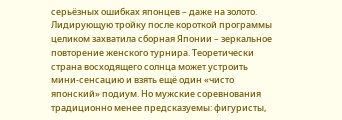серьёзных ошибках японцев – даже на золото.
Лидирующую тройку после короткой программы целиком захватила сборная Японии – зеркальное повторение женского турнира. Теоретически страна восходящего солнца может устроить мини‑сенсацию и взять ещё один «чисто японский» подиум. Но мужские соревнования традиционно менее предсказуемы: фигуристы,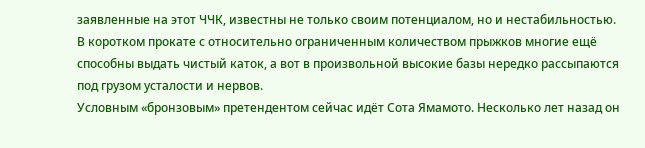заявленные на этот ЧЧК, известны не только своим потенциалом, но и нестабильностью. В коротком прокате с относительно ограниченным количеством прыжков многие ещё способны выдать чистый каток, а вот в произвольной высокие базы нередко рассыпаются под грузом усталости и нервов.
Условным «бронзовым» претендентом сейчас идёт Сота Ямамото. Несколько лет назад он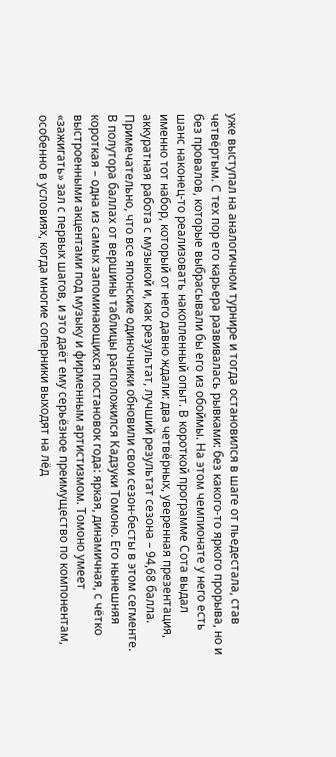уже выступал на аналогичном турнире и тогда остановился в шаге от пьедестала, став четвёртым. С тех пор его карьера развивалась рывками: без какого‑то яркого прорыва, но и без провалов, которые выбрасывали бы его из обоймы. На этом чемпионате у него есть шанс наконец‑то реализовать накопленный опыт. В короткой программе Сота выдал именно тот набор, который от него давно ждали: два четвёрных, уверенная презентация, аккуратная работа с музыкой и, как результат, лучший результат сезона – 94,68 балла.
Примечательно, что все японские одиночники обновили свои сезон‑бесты в этом сегменте. В полутора баллах от вершины таблицы расположился Кадзуки Томоно. Его нынешняя короткая – одна из самых запоминающихся постановок года: яркая, динамичная, с чётко выстроенными акцентами под музыку и фирменным артистизмом. Томоно умеет «зажигать» зал с первых шагов, и это даёт ему серьёзное преимущество по компонентам, особенно в условиях, когда многие соперники выходят на лёд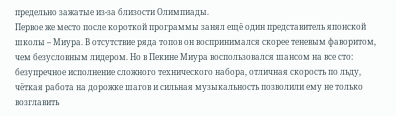предельно зажатые из-за близости Олимпиады.
Первое же место после короткой программы занял ещё один представитель японской школы – Миура. В отсутствие ряда топов он воспринимался скорее теневым фаворитом, чем безусловным лидером. Но в Пекине Миура воспользовался шансом на все сто: безупречное исполнение сложного технического набора, отличная скорость по льду, чёткая работа на дорожке шагов и сильная музыкальность позволили ему не только возглавить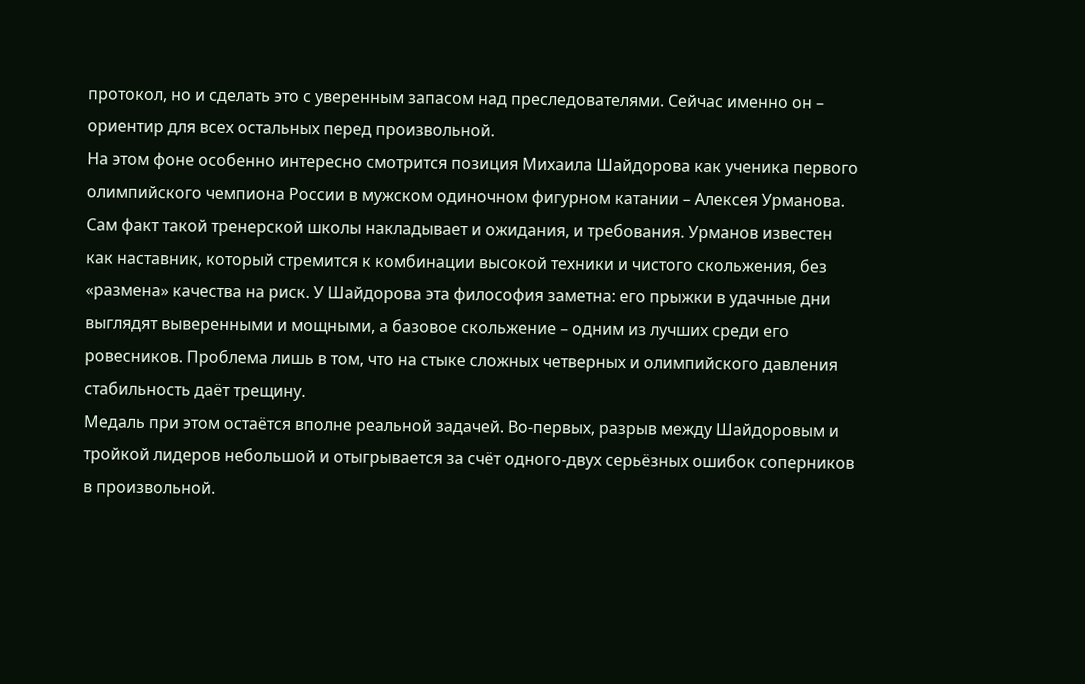протокол, но и сделать это с уверенным запасом над преследователями. Сейчас именно он – ориентир для всех остальных перед произвольной.
На этом фоне особенно интересно смотрится позиция Михаила Шайдорова как ученика первого олимпийского чемпиона России в мужском одиночном фигурном катании – Алексея Урманова. Сам факт такой тренерской школы накладывает и ожидания, и требования. Урманов известен как наставник, который стремится к комбинации высокой техники и чистого скольжения, без «размена» качества на риск. У Шайдорова эта философия заметна: его прыжки в удачные дни выглядят выверенными и мощными, а базовое скольжение – одним из лучших среди его ровесников. Проблема лишь в том, что на стыке сложных четверных и олимпийского давления стабильность даёт трещину.
Медаль при этом остаётся вполне реальной задачей. Во‑первых, разрыв между Шайдоровым и тройкой лидеров небольшой и отыгрывается за счёт одного‑двух серьёзных ошибок соперников в произвольной.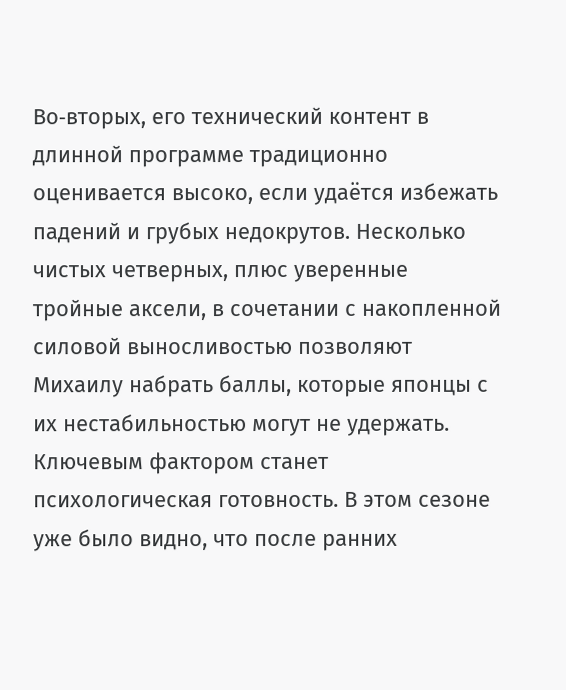Во‑вторых, его технический контент в длинной программе традиционно оценивается высоко, если удаётся избежать падений и грубых недокрутов. Несколько чистых четверных, плюс уверенные тройные аксели, в сочетании с накопленной силовой выносливостью позволяют Михаилу набрать баллы, которые японцы с их нестабильностью могут не удержать.
Ключевым фактором станет психологическая готовность. В этом сезоне уже было видно, что после ранних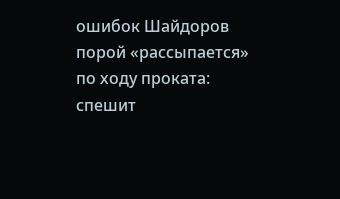ошибок Шайдоров порой «рассыпается» по ходу проката: спешит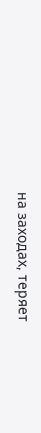на заходах, теряет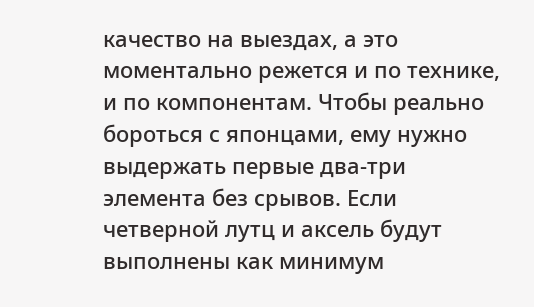качество на выездах, а это моментально режется и по технике, и по компонентам. Чтобы реально бороться с японцами, ему нужно выдержать первые два‑три элемента без срывов. Если четверной лутц и аксель будут выполнены как минимум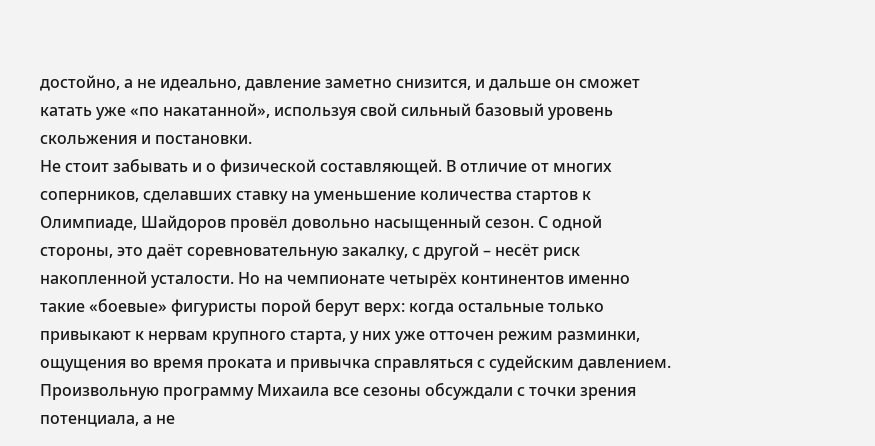достойно, а не идеально, давление заметно снизится, и дальше он сможет катать уже «по накатанной», используя свой сильный базовый уровень скольжения и постановки.
Не стоит забывать и о физической составляющей. В отличие от многих соперников, сделавших ставку на уменьшение количества стартов к Олимпиаде, Шайдоров провёл довольно насыщенный сезон. С одной стороны, это даёт соревновательную закалку, с другой – несёт риск накопленной усталости. Но на чемпионате четырёх континентов именно такие «боевые» фигуристы порой берут верх: когда остальные только привыкают к нервам крупного старта, у них уже отточен режим разминки, ощущения во время проката и привычка справляться с судейским давлением.
Произвольную программу Михаила все сезоны обсуждали с точки зрения потенциала, а не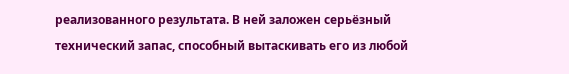реализованного результата. В ней заложен серьёзный технический запас, способный вытаскивать его из любой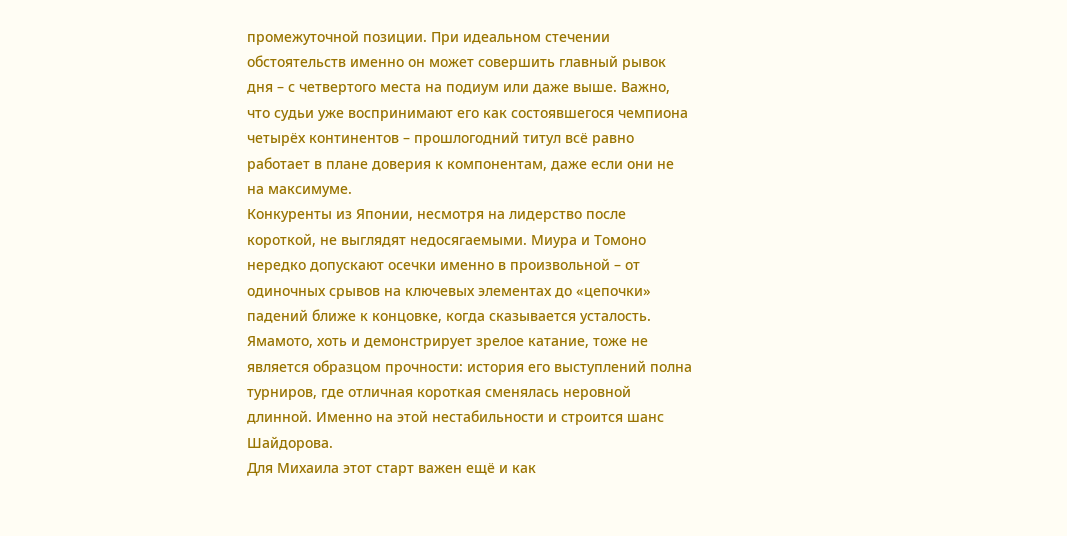промежуточной позиции. При идеальном стечении обстоятельств именно он может совершить главный рывок дня – с четвертого места на подиум или даже выше. Важно, что судьи уже воспринимают его как состоявшегося чемпиона четырёх континентов – прошлогодний титул всё равно работает в плане доверия к компонентам, даже если они не на максимуме.
Конкуренты из Японии, несмотря на лидерство после короткой, не выглядят недосягаемыми. Миура и Томоно нередко допускают осечки именно в произвольной – от одиночных срывов на ключевых элементах до «цепочки» падений ближе к концовке, когда сказывается усталость. Ямамото, хоть и демонстрирует зрелое катание, тоже не является образцом прочности: история его выступлений полна турниров, где отличная короткая сменялась неровной длинной. Именно на этой нестабильности и строится шанс Шайдорова.
Для Михаила этот старт важен ещё и как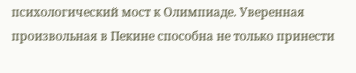психологический мост к Олимпиаде. Уверенная произвольная в Пекине способна не только принести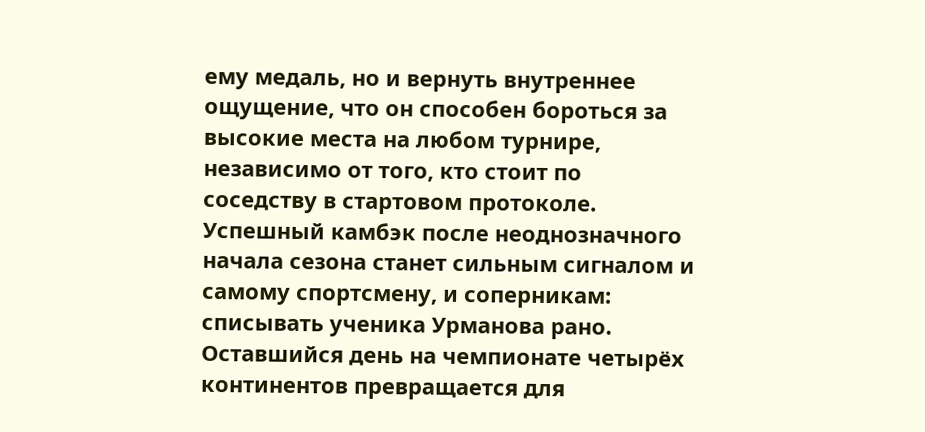ему медаль, но и вернуть внутреннее ощущение, что он способен бороться за высокие места на любом турнире, независимо от того, кто стоит по соседству в стартовом протоколе. Успешный камбэк после неоднозначного начала сезона станет сильным сигналом и самому спортсмену, и соперникам: списывать ученика Урманова рано.
Оставшийся день на чемпионате четырёх континентов превращается для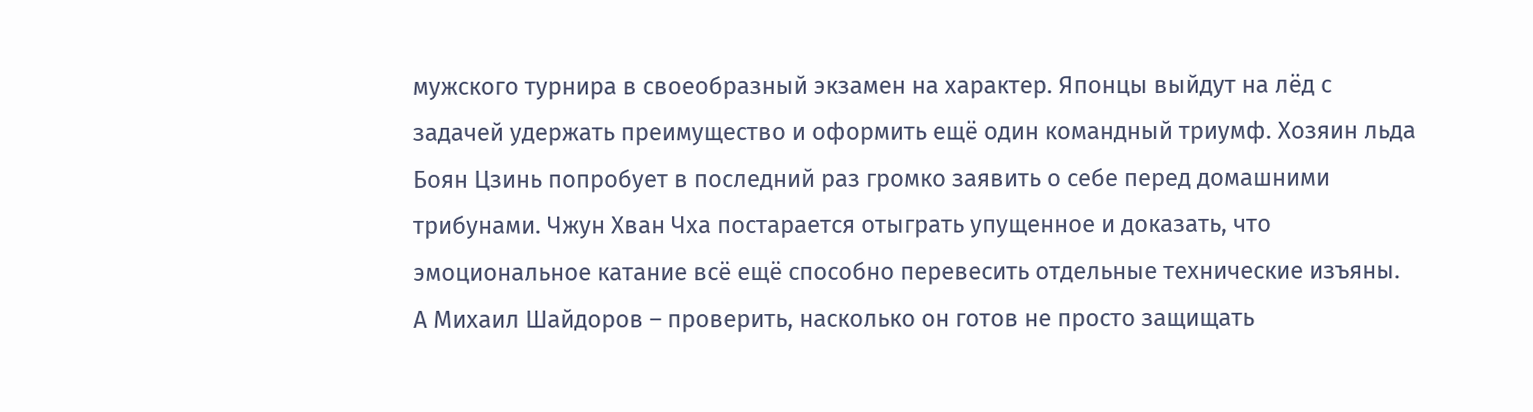мужского турнира в своеобразный экзамен на характер. Японцы выйдут на лёд с задачей удержать преимущество и оформить ещё один командный триумф. Хозяин льда Боян Цзинь попробует в последний раз громко заявить о себе перед домашними трибунами. Чжун Хван Чха постарается отыграть упущенное и доказать, что эмоциональное катание всё ещё способно перевесить отдельные технические изъяны. А Михаил Шайдоров – проверить, насколько он готов не просто защищать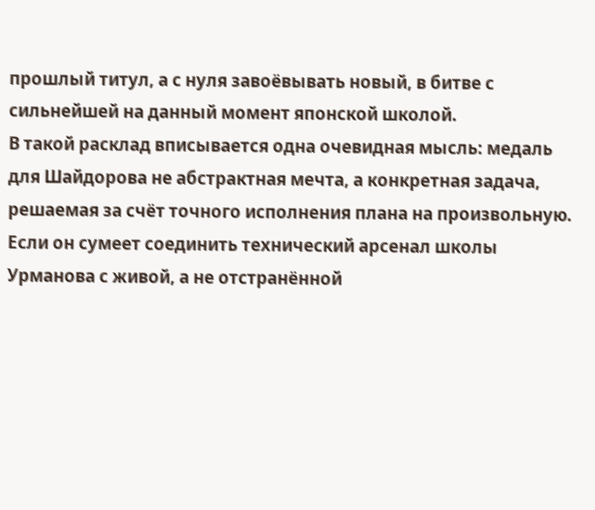прошлый титул, а с нуля завоёвывать новый, в битве с сильнейшей на данный момент японской школой.
В такой расклад вписывается одна очевидная мысль: медаль для Шайдорова не абстрактная мечта, а конкретная задача, решаемая за счёт точного исполнения плана на произвольную. Если он сумеет соединить технический арсенал школы Урманова с живой, а не отстранённой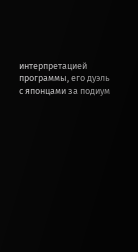интерпретацией программы, его дуэль с японцами за подиум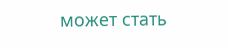может стать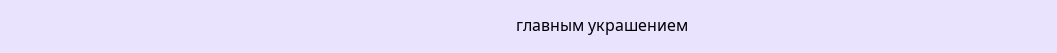главным украшением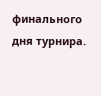финального дня турнира.